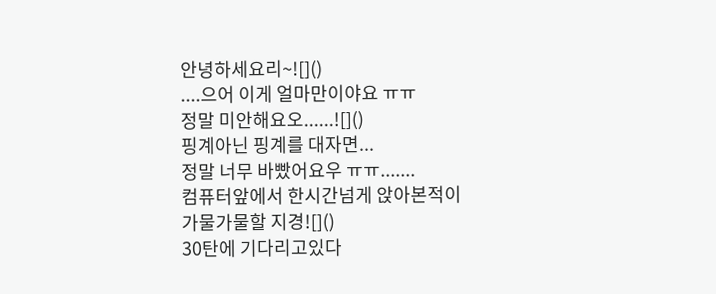안녕하세요리~![]()
....으어 이게 얼마만이야요 ㅠㅠ
정말 미안해요오......![]()
핑계아닌 핑계를 대자면...
정말 너무 바빴어요우 ㅠㅠ.......
컴퓨터앞에서 한시간넘게 앉아본적이
가물가물할 지경![]()
30탄에 기다리고있다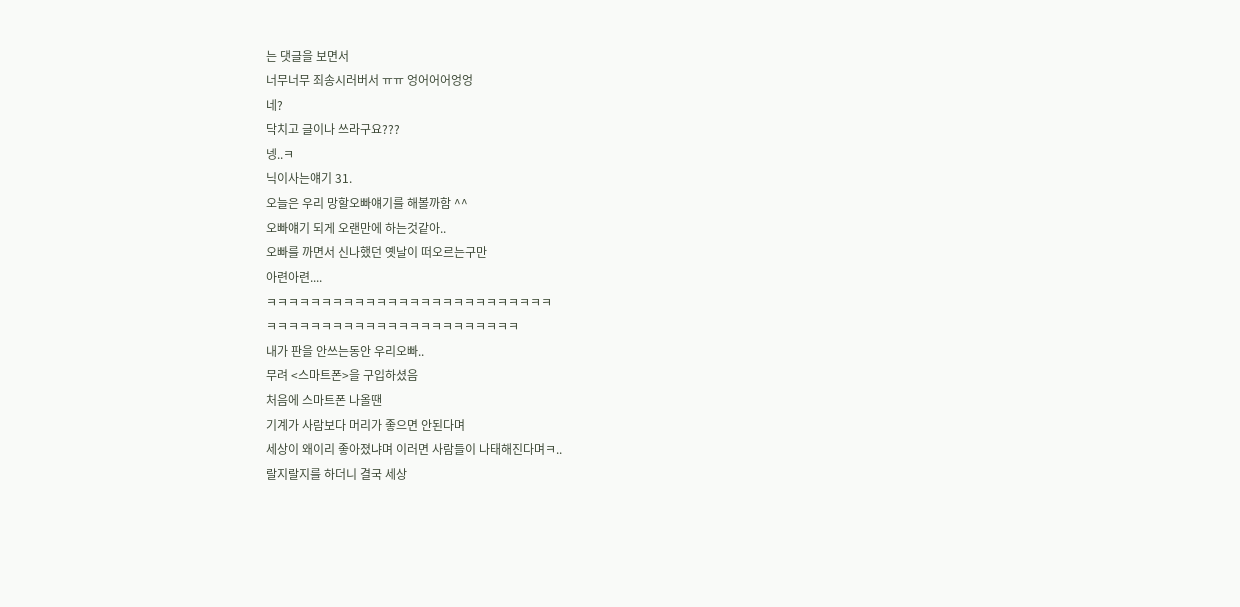는 댓글을 보면서
너무너무 죄송시러버서 ㅠㅠ 엉어어어엉엉
네?
닥치고 글이나 쓰라구요???
넹..ㅋ
닉이사는얘기 31.
오늘은 우리 망할오빠얘기를 해볼까함 ^^
오빠얘기 되게 오랜만에 하는것같아..
오빠를 까면서 신나했던 옛날이 떠오르는구만
아련아련....
ㅋㅋㅋㅋㅋㅋㅋㅋㅋㅋㅋㅋㅋㅋㅋㅋㅋㅋㅋㅋㅋㅋㅋㅋㅋㅋ
ㅋㅋㅋㅋㅋㅋㅋㅋㅋㅋㅋㅋㅋㅋㅋㅋㅋㅋㅋㅋㅋㅋㅋ
내가 판을 안쓰는동안 우리오빠..
무려 <스마트폰>을 구입하셨음
처음에 스마트폰 나올땐
기계가 사람보다 머리가 좋으면 안된다며
세상이 왜이리 좋아졌냐며 이러면 사람들이 나태해진다며ㅋ..
랄지랄지를 하더니 결국 세상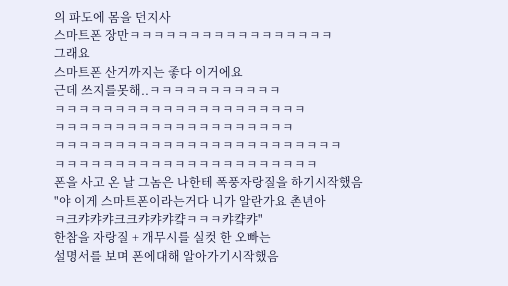의 파도에 몸을 던지사
스마트폰 장만ㅋㅋㅋㅋㅋㅋㅋㅋㅋㅋㅋㅋㅋㅋㅋㅋㅋ
그래요
스마트폰 산거까지는 좋다 이거에요
근데 쓰지를못해..ㅋㅋㅋㅋㅋㅋㅋㅋㅋㅋㅋ
ㅋㅋㅋㅋㅋㅋㅋㅋㅋㅋㅋㅋㅋㅋㅋㅋㅋㅋㅋㅋㅋ
ㅋㅋㅋㅋㅋㅋㅋㅋㅋㅋㅋㅋㅋㅋㅋㅋㅋㅋㅋㅋ
ㅋㅋㅋㅋㅋㅋㅋㅋㅋㅋㅋㅋㅋㅋㅋㅋㅋㅋㅋㅋㅋㅋㅋㅋ
ㅋㅋㅋㅋㅋㅋㅋㅋㅋㅋㅋㅋㅋㅋㅋㅋㅋㅋㅋㅋㅋㅋ
폰을 사고 온 날 그놈은 나한테 폭풍자랑질을 하기시작했음
"야 이게 스마트폰이라는거다 니가 알란가요 촌년아
ㅋ크캬캬캬크크캬캬캬컄ㅋㅋㅋ캬컄캬"
한참을 자랑질 + 개무시를 실컷 한 오빠는
설명서를 보며 폰에대해 알아가기시작했음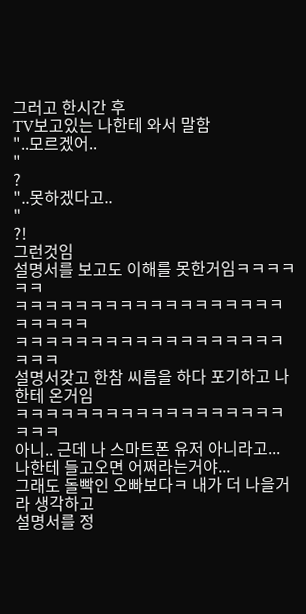그러고 한시간 후
TV보고있는 나한테 와서 말함
"..모르겠어..
"
?
"..못하겠다고..
"
?!
그런것임
설명서를 보고도 이해를 못한거임ㅋㅋㅋㅋㅋㅋ
ㅋㅋㅋㅋㅋㅋㅋㅋㅋㅋㅋㅋㅋㅋㅋㅋㅋㅋㅋㅋㅋㅋㅋ
ㅋㅋㅋㅋㅋㅋㅋㅋㅋㅋㅋㅋㅋㅋㅋㅋㅋㅋㅋㅋㅋ
설명서갖고 한참 씨름을 하다 포기하고 나한테 온거임
ㅋㅋㅋㅋㅋㅋㅋㅋㅋㅋㅋㅋㅋㅋㅋㅋㅋㅋㅋㅋㅋ
아니.. 근데 나 스마트폰 유저 아니라고...
나한테 들고오면 어쩌라는거야...
그래도 돌빡인 오빠보다ㅋ 내가 더 나을거라 생각하고
설명서를 정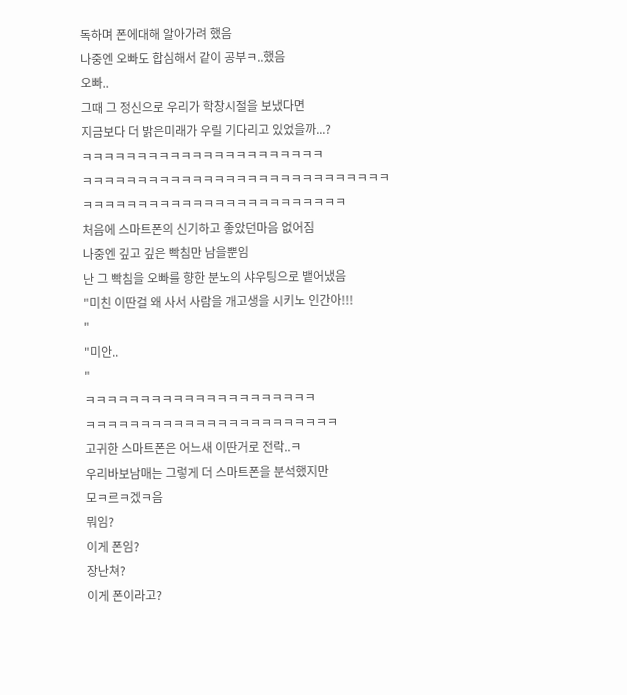독하며 폰에대해 알아가려 했음
나중엔 오빠도 합심해서 같이 공부ㅋ..했음
오빠..
그때 그 정신으로 우리가 학창시절을 보냈다면
지금보다 더 밝은미래가 우릴 기다리고 있었을까...?
ㅋㅋㅋㅋㅋㅋㅋㅋㅋㅋㅋㅋㅋㅋㅋㅋㅋㅋㅋㅋㅋㅋ
ㅋㅋㅋㅋㅋㅋㅋㅋㅋㅋㅋㅋㅋㅋㅋㅋㅋㅋㅋㅋㅋㅋㅋㅋㅋㅋㅋㅋ
ㅋㅋㅋㅋㅋㅋㅋㅋㅋㅋㅋㅋㅋㅋㅋㅋㅋㅋㅋㅋㅋㅋㅋㅋ
처음에 스마트폰의 신기하고 좋았던마음 없어짐
나중엔 깊고 깊은 빡침만 남을뿐임
난 그 빡침을 오빠를 향한 분노의 샤우팅으로 뱉어냈음
"미친 이딴걸 왜 사서 사람을 개고생을 시키노 인간아!!!
"
"미안..
"
ㅋㅋㅋㅋㅋㅋㅋㅋㅋㅋㅋㅋㅋㅋㅋㅋㅋㅋㅋㅋㅋ
ㅋㅋㅋㅋㅋㅋㅋㅋㅋㅋㅋㅋㅋㅋㅋㅋㅋㅋㅋㅋㅋㅋㅋ
고귀한 스마트폰은 어느새 이딴거로 전락..ㅋ
우리바보남매는 그렇게 더 스마트폰을 분석했지만
모ㅋ르ㅋ겠ㅋ음
뭐임?
이게 폰임?
장난쳐?
이게 폰이라고?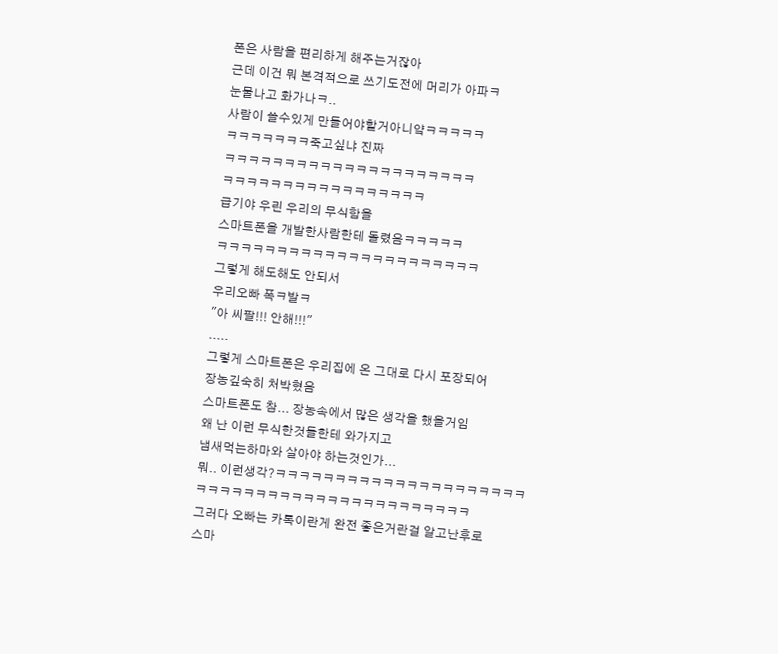폰은 사람을 편리하게 해주는거잖아
근데 이건 뭐 본격적으로 쓰기도전에 머리가 아파ㅋ
눈물나고 화가나ㅋ..
사람이 쓸수있게 만들어야할거아니얔ㅋㅋㅋㅋㅋ
ㅋㅋㅋㅋㅋㅋㅋ죽고싶냐 진짜
ㅋㅋㅋㅋㅋㅋㅋㅋㅋㅋㅋㅋㅋㅋㅋㅋㅋㅋㅋㅋㅋ
ㅋㅋㅋㅋㅋㅋㅋㅋㅋㅋㅋㅋㅋㅋㅋㅋㅋ
급기야 우린 우리의 무식함을
스마트폰을 개발한사람한테 돌렸음ㅋㅋㅋㅋㅋ
ㅋㅋㅋㅋㅋㅋㅋㅋㅋㅋㅋㅋㅋㅋㅋㅋㅋㅋㅋㅋㅋㅋ
그렇게 해도해도 안되서
우리오빠 폭ㅋ발ㅋ
"아 씨팔!!! 안해!!!"
.....
그렇게 스마트폰은 우리집에 온 그대로 다시 포장되어
장농깊숙히 처박혔음
스마트폰도 참... 장농속에서 많은 생각을 했을거임
왜 난 이런 무식한것들한테 와가지고
냄새먹는하마와 살아야 하는것인가...
뭐.. 이런생각?ㅋㅋㅋㅋㅋㅋㅋㅋㅋㅋㅋㅋㅋㅋㅋㅋㅋㅋㅋㅋㅋ
ㅋㅋㅋㅋㅋㅋㅋㅋㅋㅋㅋㅋㅋㅋㅋㅋㅋㅋㅋㅋㅋㅋㅋ
그러다 오빠는 카톡이란게 완전 좋은거란걸 알고난후로
스마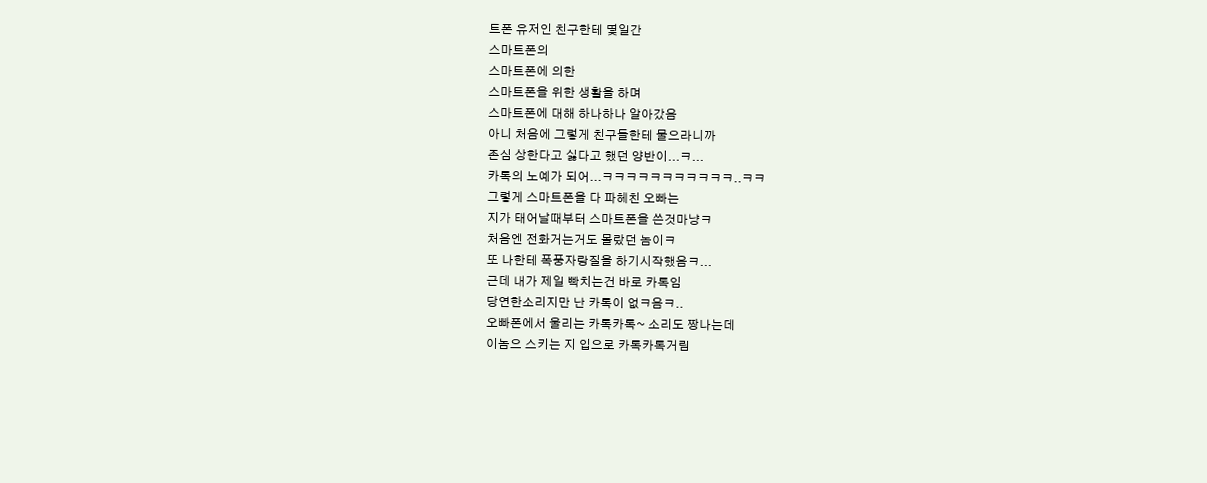트폰 유저인 친구한테 몇일간
스마트폰의
스마트폰에 의한
스마트폰을 위한 생활을 하며
스마트폰에 대해 하나하나 알아갔음
아니 처음에 그렇게 친구들한테 물으라니까
존심 상한다고 싫다고 했던 양반이...ㅋ...
카톡의 노예가 되어...ㅋㅋㅋㅋㅋㅋㅋㅋㅋㅋㅋ..ㅋㅋ
그렇게 스마트폰을 다 파헤친 오빠는
지가 태어날때부터 스마트폰을 쓴것마냥ㅋ
처음엔 전화거는거도 몰랐던 놈이ㅋ
또 나한테 폭풍자랑질을 하기시작했음ㅋ...
근데 내가 제일 빡치는건 바로 카톡임
당연한소리지만 난 카톡이 없ㅋ음ㅋ..
오빠폰에서 울리는 카톡카톡~ 소리도 짱나는데
이놈으 스키는 지 입으로 카톡카톡거림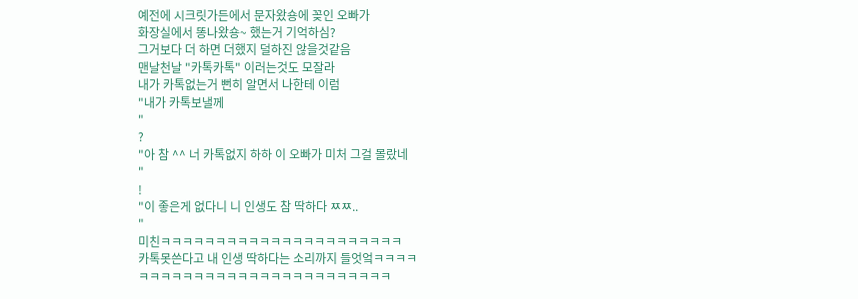예전에 시크릿가든에서 문자왔숑에 꽂인 오빠가
화장실에서 똥나왔숑~ 했는거 기억하심?
그거보다 더 하면 더했지 덜하진 않을것같음
맨날천날 "카톡카톡" 이러는것도 모잘라
내가 카톡없는거 뻔히 알면서 나한테 이럼
"내가 카톡보낼께
"
?
"아 참 ^^ 너 카톡없지 하하 이 오빠가 미처 그걸 몰랐네
"
!
"이 좋은게 없다니 니 인생도 참 딱하다 ㅉㅉ..
"
미친ㅋㅋㅋㅋㅋㅋㅋㅋㅋㅋㅋㅋㅋㅋㅋㅋㅋㅋㅋㅋㅋㅋ
카톡못쓴다고 내 인생 딱하다는 소리까지 들엇엌ㅋㅋㅋㅋ
ㅋㅋㅋㅋㅋㅋㅋㅋㅋㅋㅋㅋㅋㅋㅋㅋㅋㅋㅋㅋㅋㅋㅋ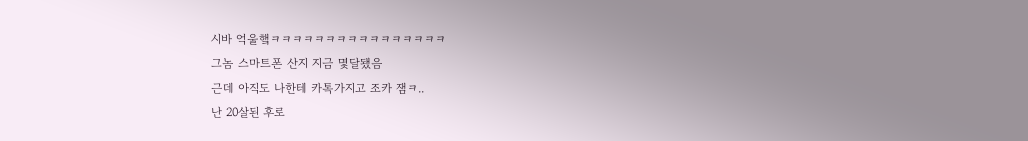시바 억울햌ㅋㅋㅋㅋㅋㅋㅋㅋㅋㅋㅋㅋㅋㅋㅋㅋ
그놈 스마트폰 산지 지금 몇달됐음
근데 아직도 나한테 카톡가지고 조카 잼ㅋ..
난 20살된 후로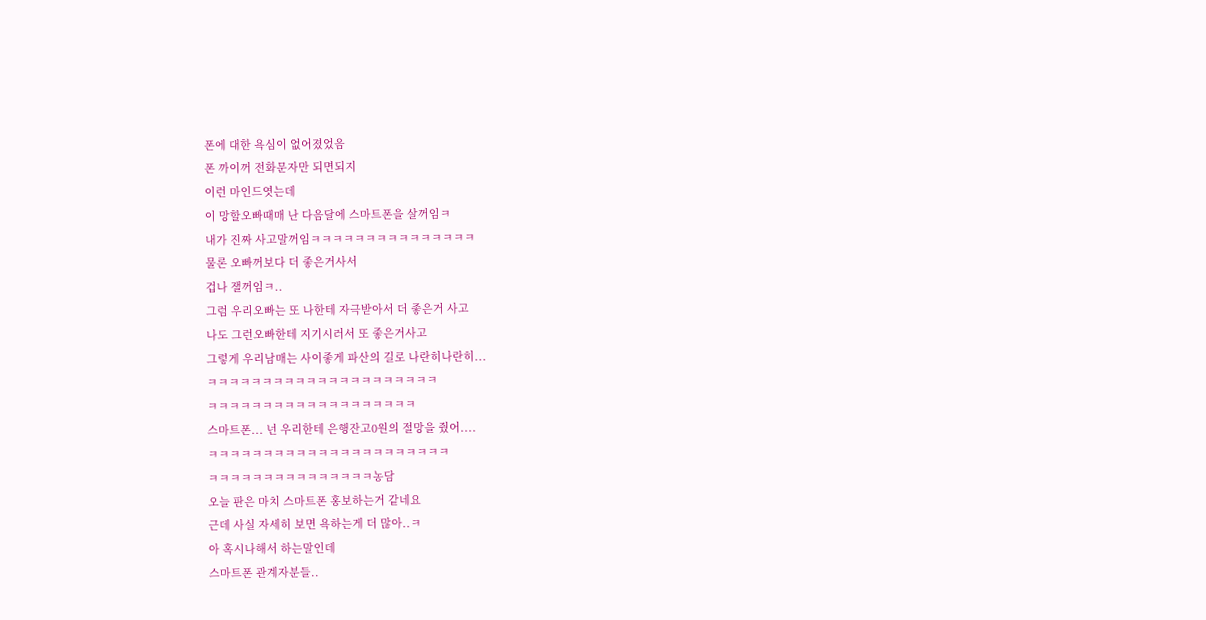폰에 대한 욕심이 없어졌었음
폰 까이꺼 전화문자만 되면되지
이런 마인드엿는데
이 망할오빠때매 난 다음달에 스마트폰을 살꺼임ㅋ
내가 진짜 사고말꺼임ㅋㅋㅋㅋㅋㅋㅋㅋㅋㅋㅋㅋㅋㅋㅋ
물론 오빠꺼보다 더 좋은거사서
겁나 잴꺼임ㅋ..
그럼 우리오빠는 또 나한테 자극받아서 더 좋은거 사고
나도 그런오빠한테 지기시러서 또 좋은거사고
그렇게 우리남매는 사이좋게 파산의 길로 나란히나란히...
ㅋㅋㅋㅋㅋㅋㅋㅋㅋㅋㅋㅋㅋㅋㅋㅋㅋㅋㅋㅋㅋ
ㅋㅋㅋㅋㅋㅋㅋㅋㅋㅋㅋㅋㅋㅋㅋㅋㅋㅋㅋ
스마트폰... 넌 우리한테 은행잔고0원의 절망을 줬어....
ㅋㅋㅋㅋㅋㅋㅋㅋㅋㅋㅋㅋㅋㅋㅋㅋㅋㅋㅋㅋㅋㅋ
ㅋㅋㅋㅋㅋㅋㅋㅋㅋㅋㅋㅋㅋㅋㅋ농담
오늘 판은 마치 스마트폰 홍보하는거 같네요
근데 사실 자세히 보면 욕하는게 더 많아..ㅋ
아 혹시나해서 하는말인데
스마트폰 관계자분들..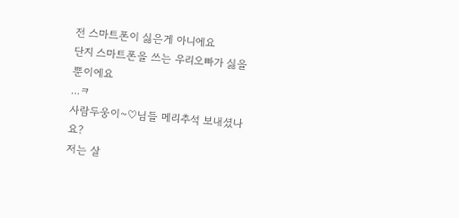전 스마트폰이 싫은게 아니에요
단지 스마트폰을 쓰는 우리오빠가 싫을뿐이에요
...ㅋ
사람두웅이~♡님들 메리추석 보내셨나요?
저는 살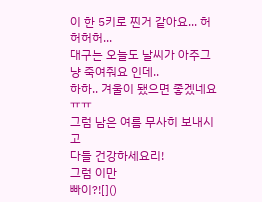이 한 5키로 찐거 같아요... 허허허허...
대구는 오늘도 날씨가 아주그냥 죽여줘요 인데..
하하.. 겨울이 됐으면 좋겠네요 ㅠㅠ
그럼 남은 여름 무사히 보내시고
다들 건강하세요리!
그럼 이만
빠이?![]()